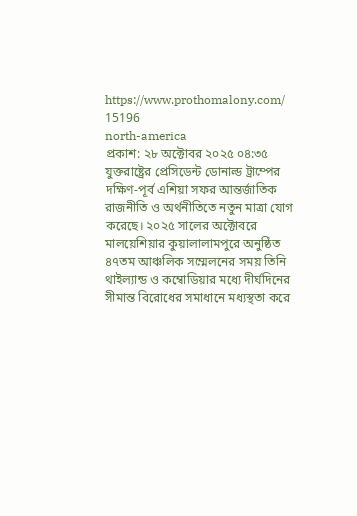https://www.prothomalony.com/
15196
north-america
প্রকাশ: ২৮ অক্টোবর ২০২৫ ০৪:৩৫
যুক্তরাষ্ট্রের প্রেসিডেন্ট ডোনাল্ড ট্রাম্পের দক্ষিণ-পূর্ব এশিয়া সফর আন্তর্জাতিক রাজনীতি ও অর্থনীতিতে নতুন মাত্রা যোগ করেছে। ২০২৫ সালের অক্টোবরে মালয়েশিয়ার কুয়ালালামপুরে অনুষ্ঠিত ৪৭তম আঞ্চলিক সম্মেলনের সময় তিনি থাইল্যান্ড ও কম্বোডিয়ার মধ্যে দীর্ঘদিনের সীমান্ত বিরোধের সমাধানে মধ্যস্থতা করে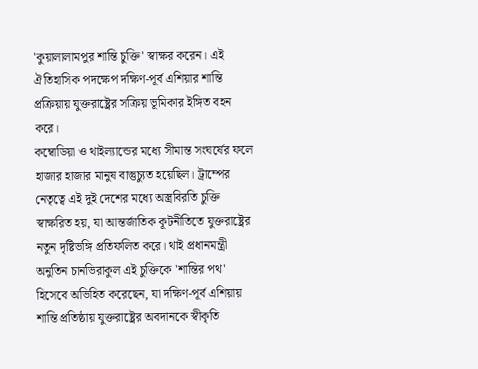'কুয়ালালামপুর শান্তি চুক্তি' স্বাক্ষর করেন। এই ঐতিহাসিক পদক্ষেপ দক্ষিণ-পূর্ব এশিয়ার শান্তি প্রক্রিয়ায় যুক্তরাষ্ট্রের সক্রিয় ভূমিকার ইঙ্গিত বহন করে।
কম্বোডিয়া ও থাইল্যান্ডের মধ্যে সীমান্ত সংঘর্ষের ফলে হাজার হাজার মানুষ বাস্তুচ্যুত হয়েছিল। ট্রাম্পের নেতৃত্বে এই দুই দেশের মধ্যে অস্ত্রবিরতি চুক্তি স্বাক্ষরিত হয়, যা আন্তর্জাতিক কূটনীতিতে যুক্তরাষ্ট্রের নতুন দৃষ্টিভঙ্গি প্রতিফলিত করে। থাই প্রধানমন্ত্রী অনুতিন চানভিরাকুল এই চুক্তিকে 'শান্তির পথ' হিসেবে অভিহিত করেছেন, যা দক্ষিণ-পূর্ব এশিয়ায় শান্তি প্রতিষ্ঠায় যুক্তরাষ্ট্রের অবদানকে স্বীকৃতি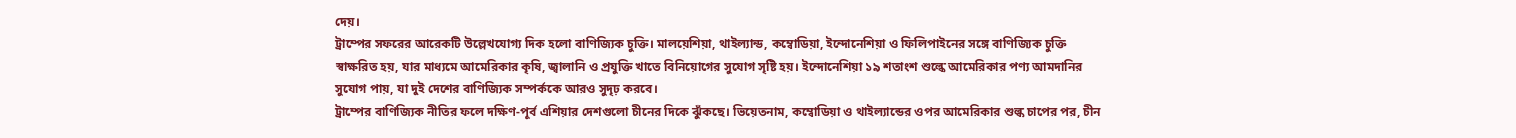দেয়।
ট্রাম্পের সফরের আরেকটি উল্লেখযোগ্য দিক হলো বাণিজ্যিক চুক্তি। মালয়েশিয়া, থাইল্যান্ড, কম্বোডিয়া, ইন্দোনেশিয়া ও ফিলিপাইনের সঙ্গে বাণিজ্যিক চুক্তি স্বাক্ষরিত হয়, যার মাধ্যমে আমেরিকার কৃষি, জ্বালানি ও প্রযুক্তি খাতে বিনিয়োগের সুযোগ সৃষ্টি হয়। ইন্দোনেশিয়া ১৯ শতাংশ শুল্কে আমেরিকার পণ্য আমদানির সুযোগ পায়, যা দুই দেশের বাণিজ্যিক সম্পর্ককে আরও সুদৃঢ় করবে।
ট্রাম্পের বাণিজ্যিক নীতির ফলে দক্ষিণ-পূর্ব এশিয়ার দেশগুলো চীনের দিকে ঝুঁকছে। ভিয়েতনাম, কম্বোডিয়া ও থাইল্যান্ডের ওপর আমেরিকার শুল্ক চাপের পর, চীন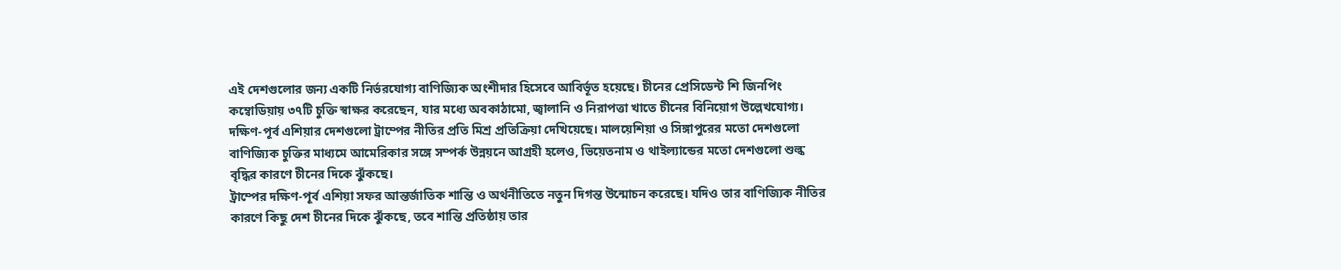এই দেশগুলোর জন্য একটি নির্ভরযোগ্য বাণিজ্যিক অংশীদার হিসেবে আবির্ভূত হয়েছে। চীনের প্রেসিডেন্ট শি জিনপিং কম্বোডিয়ায় ৩৭টি চুক্তি স্বাক্ষর করেছেন, যার মধ্যে অবকাঠামো, জ্বালানি ও নিরাপত্তা খাতে চীনের বিনিয়োগ উল্লেখযোগ্য।
দক্ষিণ-পূর্ব এশিয়ার দেশগুলো ট্রাম্পের নীতির প্রতি মিশ্র প্রতিক্রিয়া দেখিয়েছে। মালয়েশিয়া ও সিঙ্গাপুরের মতো দেশগুলো বাণিজ্যিক চুক্তির মাধ্যমে আমেরিকার সঙ্গে সম্পর্ক উন্নয়নে আগ্রহী হলেও, ভিয়েতনাম ও থাইল্যান্ডের মতো দেশগুলো শুল্ক বৃদ্ধির কারণে চীনের দিকে ঝুঁকছে।
ট্রাম্পের দক্ষিণ-পূর্ব এশিয়া সফর আন্তর্জাতিক শান্তি ও অর্থনীতিতে নতুন দিগন্ত উন্মোচন করেছে। যদিও তার বাণিজ্যিক নীতির কারণে কিছু দেশ চীনের দিকে ঝুঁকছে, তবে শান্তি প্রতিষ্ঠায় তার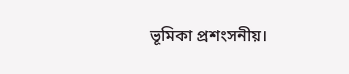ভূমিকা প্রশংসনীয়।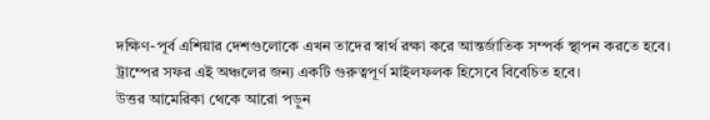দক্ষিণ-পূর্ব এশিয়ার দেশগুলোকে এখন তাদের স্বার্থ রক্ষা করে আন্তর্জাতিক সম্পর্ক স্থাপন করতে হবে। ট্রাম্পের সফর এই অঞ্চলের জন্য একটি গুরুত্বপূর্ণ মাইলফলক হিসেবে বিবেচিত হবে।
উত্তর আমেরিকা থেকে আরো পড়ুন